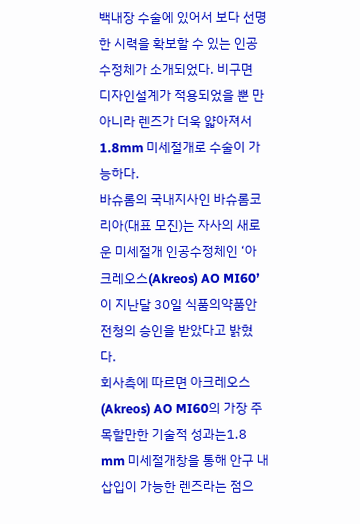백내장 수술에 있어서 보다 선명한 시력을 확보할 수 있는 인공수정체가 소개되었다. 비구면 디자인설계가 적용되었을 뿐 만 아니라 렌즈가 더욱 얇아져서 1.8mm 미세절개로 수술이 가능하다.
바슈롬의 국내지사인 바슈롬코리아(대표 모진)는 자사의 새로운 미세절개 인공수정체인 ‘아크레오스(Akreos) AO MI60’이 지난달 30일 식품의약품안전청의 승인을 받았다고 밝혔다.
회사측에 따르면 아크레오스(Akreos) AO MI60의 가장 주목할만한 기술적 성과는1.8 mm 미세절개창을 통해 안구 내 삽입이 가능한 렌즈라는 점으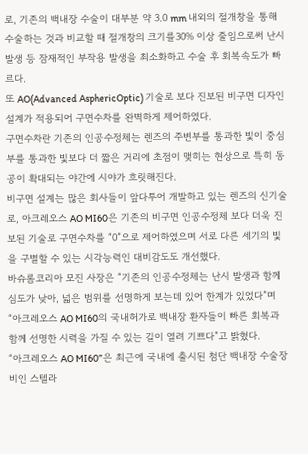로, 기존의 백내장 수술이 대부분 약 3.0 mm 내외의 절개창을 통해 수술하는 것과 비교할 때 절개창의 크기를30% 이상 줄임으로써 난시발생 등 잠재적인 부작용 발생을 최소화하고 수술 후 회복속도가 빠르다.
또 AO(Advanced AsphericOptic) 기술로 보다 진보된 비구면 디자인 설계가 적용되어 구면수차를 완벽하게 제어하였다.
구면수차란 기존의 인공수정체는 렌즈의 주변부를 통과한 빛이 중심부를 통과한 빛보다 더 짧은 거리에 초점이 맺히는 현상으로 특히 동공이 확대되는 야간에 시야가 흐릿해진다.
비구면 설계는 많은 회사들이 앞다투어 개발하고 있는 렌즈의 신기술로, 아크레오스 AO MI60은 기존의 비구면 인공수정체 보다 더욱 진보된 기술로 구면수차를 “0”으로 제어하였으며 서로 다른 세기의 빛을 구별할 수 있는 시각능력인 대비감도도 개선했다.
바슈롬코리아 모진 사장은 “기존의 인공수정체는 난시 발생과 함께 심도가 낮아, 넓은 범위를 선명하게 보는데 있어 한계가 있었다”며 “아크레오스 AO MI60의 국내허가로 백내장 환자들이 빠른 회복과 함께 선명한 시력을 가질 수 있는 길이 열려 기쁘다”고 밝혔다.
“아크레오스 AO MI60”은 최근에 국내에 출시된 첨단 백내장 수술장비인 스텔라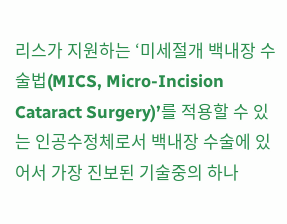리스가 지원하는 ‘미세절개 백내장 수술법(MICS, Micro-Incision Cataract Surgery)’를 적용할 수 있는 인공수정체로서 백내장 수술에 있어서 가장 진보된 기술중의 하나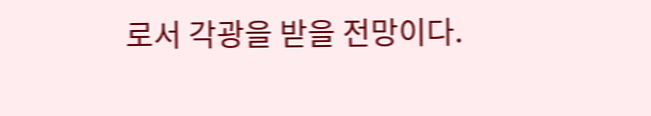로서 각광을 받을 전망이다.